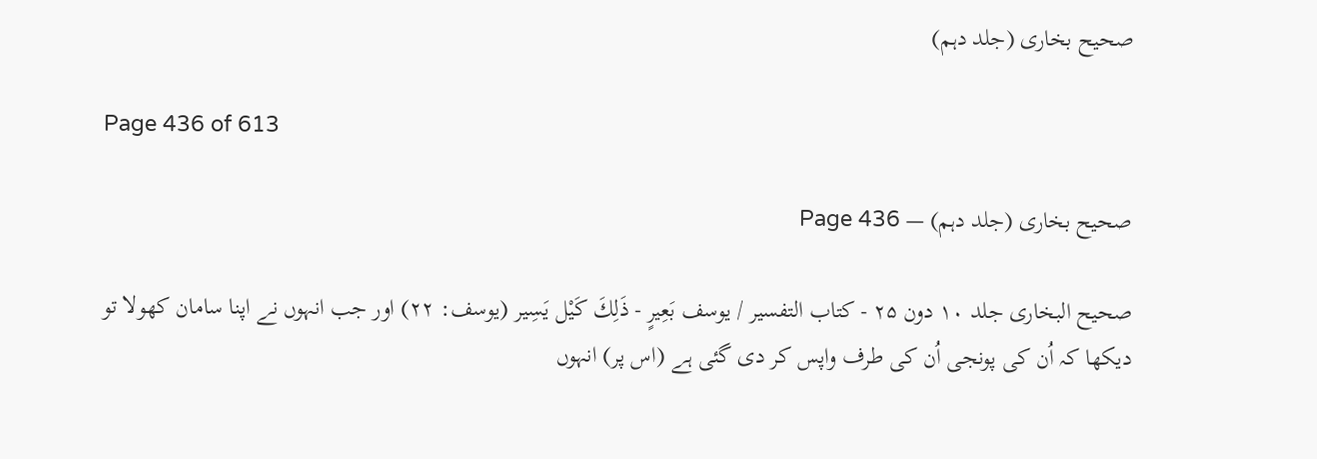صحیح بخاری (جلد دہم)

Page 436 of 613

صحیح بخاری (جلد دہم) — Page 436

صحیح البخاری جلد ۱۰ دون ۲۵ - کتاب التفسير / يوسف بَعِيرٍ - ذَلِكَ كَيْل يَسِير (یوسف: ۲۲) اور جب انہوں نے اپنا سامان کھولا تو دیکھا کہ اُن کی پونجی اُن کی طرف واپس کر دی گئی ہے (اس پر) انہوں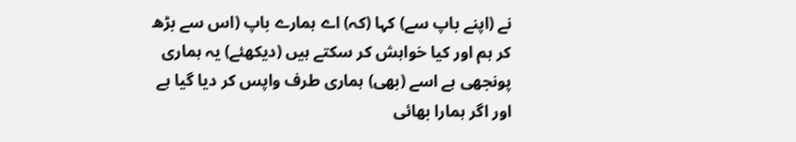نے (اپنے باپ سے) کہا (کہ) اے ہمارے باپ (اس سے بڑھ کر ہم اور کیا خواہش کر سکتے ہیں (دیکھئے) یہ ہماری پونجھی ہے اسے (بھی) ہماری طرف واپس کر دیا گیا ہے اور اگر ہمارا بھائی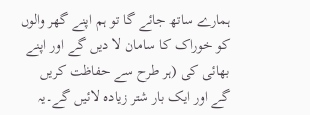ہمارے ساتھ جائے گا تو ہم اپنے گھر والوں کو خوراک کا سامان لا دیں گے اور اپنے بھائی کی (ہر طرح سے حفاظت کریں گے اور ایک بار شتر زیادہ لائیں گے۔یہ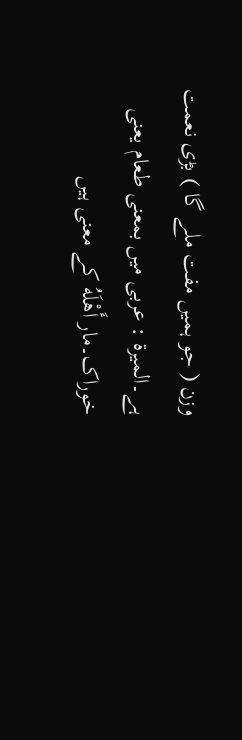وزن ( جو ہمیں مفت ملے گا ) بڑی نعمت ہے۔الميرة : عربی میں بمعنی طعام یعنی خوراک۔مار أَهْلَهُ کے معنی ہیں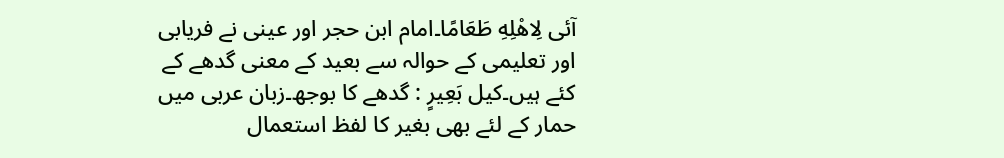آئی لِاهْلِهِ طَعَامًا۔امام ابن حجر اور عینی نے فریابی اور تعلیمی کے حوالہ سے بعید کے معنی گدھے کے کئے ہیں۔کیل بَعِيرٍ : گدھے کا بوجھ۔زبان عربی میں حمار کے لئے بھی بغیر کا لفظ استعمال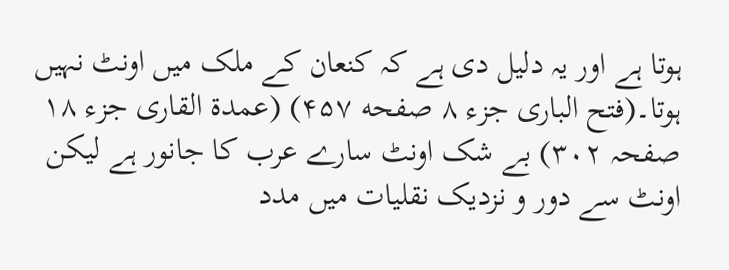ہوتا ہے اور یہ دلیل دی ہے کہ کنعان کے ملک میں اونٹ نہیں ہوتا۔(فتح الباری جزء ۸ صفحه ۴۵۷) (عمدۃ القاری جزء ۱۸ صفحہ ۳۰۲) بے شک اونٹ سارے عرب کا جانور ہے لیکن اونٹ سے دور و نزدیک نقلیات میں مدد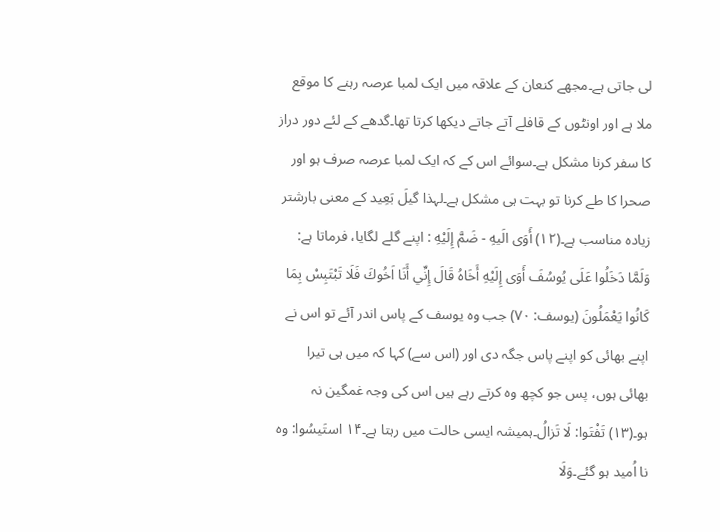لی جاتی ہے۔مجھے کنعان کے علاقہ میں ایک لمبا عرصہ رہنے کا موقع ملا ہے اور اونٹوں کے قافلے آتے جاتے دیکھا کرتا تھا۔گدھے کے لئے دور دراز کا سفر کرنا مشکل ہے۔سوائے اس کے کہ ایک لمبا عرصہ صرف ہو اور صحرا کا طے کرنا تو بہت ہی مشکل ہے۔لہذا گیلَ بَعِید کے معنی بارشتر زیادہ مناسب ہے۔(۱۲) أَوَى الَیهِ - ضَمَّ إِلَيْهِ : اپنے گلے لگایا، فرماتا ہے: وَلَمَّا دَخَلُوا عَلَى يُوسُفَ أَوَى إِلَيْهِ أَخَاهُ قَالَ إِنِّي أَنَا اَخُوكَ فَلَا تَبْتَبِسْ بِمَا كَانُوا يَعْمَلُونَ (یوسف: ۷۰) جب وہ یوسف کے پاس اندر آئے تو اس نے اپنے بھائی کو اپنے پاس جگہ دی اور (اس سے) کہا کہ میں ہی تیرا بھائی ہوں، پس جو کچھ وہ کرتے رہے ہیں اس کی وجہ غمگین نہ ہو۔(۱۳) تَفْتَوا: لَا تَزالُ۔ہمیشہ ایسی حالت میں رہتا ہے۔۱۴ استَیسُوا: وہ نا اُمید ہو گئے۔وَلَا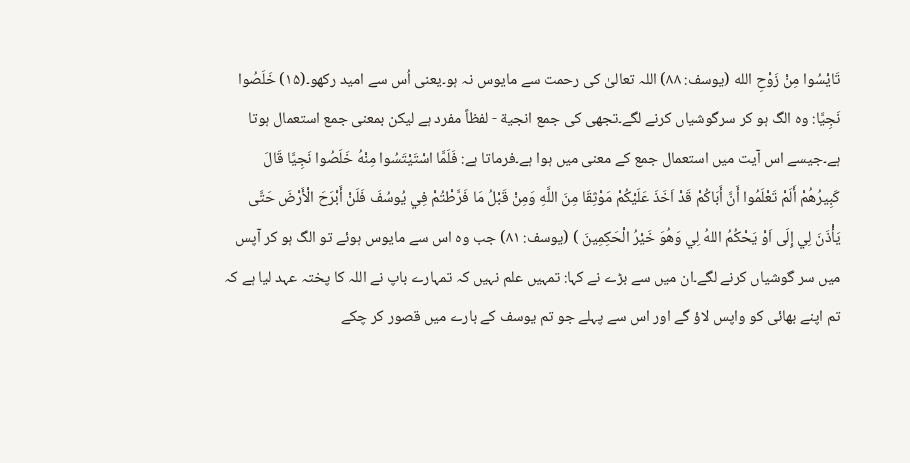تَايْسُوا مِنْ زَوْحِ الله (يوسف: ۸۸) اللہ تعالیٰ کی رحمت سے مایوس نہ ہو۔یعنی اُس سے امید رکھو۔(۱۵) خَلَصُوا نَجِيَّا: وہ الگ ہو کر سرگوشیاں کرنے لگے۔تجھی کی جمع انجية - لفظاً مفرد ہے لیکن بمعنی جمع استعمال ہوتا ہے۔جیسے اس آیت میں استعمال جمع کے معنی میں ہوا ہے۔فرماتا ہے: فَلَمَّا اسْتَيْتَسُوا مِنْهُ خَلَصُوا نَجِيَّا قَالَ كَبِيرُهُمْ أَلَمْ تَعْلَمُوا أَنَّ أَبَاكُمْ قَدْ اَخَذَ عَلَيْكُمْ مَوْثِقَا مِنَ اللَّهِ وَمِنْ قَبْلُ مَا فَرَّطْتُمْ فِي يُوسُفَ فَلَنْ أَبْرَحَ الْأَرْضَ حَتَّى يَأْذَنَ لِي إِلَى اَوْ يَحْكُمُ اللهُ لِي وَهُوَ خَيْرُ الْحَكِمِينَ ) (يوسف: ۸۱) جب وہ اس سے مایوس ہوئے تو الگ ہو کر آپس میں سر گوشیاں کرنے لگے۔ان میں سے بڑے نے کہا: تمہیں علم نہیں کہ تمہارے باپ نے اللہ کا پختہ عہد لیا ہے کہ تم اپنے بھائی کو واپس لاؤ گے اور اس سے پہلے جو تم یوسف کے بارے میں قصور کر چکے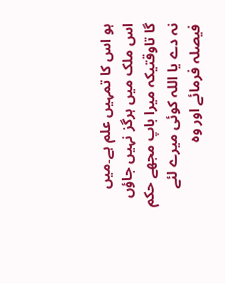ہو اس کا تمہیں علم ہے۔میں اس ملک میں ہرگز نہیں جاؤں گا تاوقتیکہ میرا باپ مجھے حکم نہ دے یا اللہ کوئی میرے لئے فیصلہ فرمائے اور وہ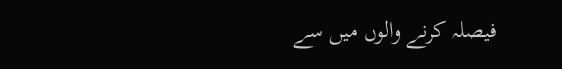فیصلہ کرنے والوں میں سے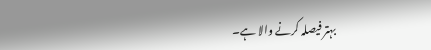بہتر فیصلہ کرنے والا ہے۔